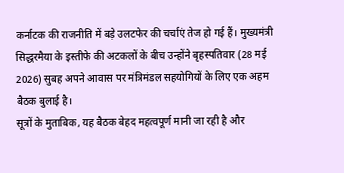कर्नाटक की राजनीति में बड़े उलटफेर की चर्चाएं तेज हो गई हैं। मुख्यमंत्री सिद्धरमैया के इस्तीफे की अटकलों के बीच उन्होंने बृहस्पतिवार (28 मई 2026) सुबह अपने आवास पर मंत्रिमंडल सहयोगियों के लिए एक अहम बैठक बुलाई है।
सूत्रों के मुताबिक, यह बैठक बेहद महत्वपूर्ण मानी जा रही है और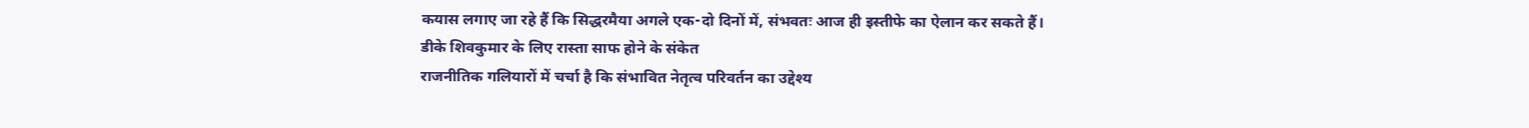कयास लगाए जा रहे हैं कि सिद्धरमैया अगले एक-दो दिनों में, संभवतः आज ही इस्तीफे का ऐलान कर सकते हैं।
डीके शिवकुमार के लिए रास्ता साफ होने के संकेत
राजनीतिक गलियारों में चर्चा है कि संभावित नेतृत्व परिवर्तन का उद्देश्य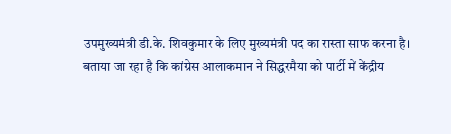उपमुख्यमंत्री डी.के. शिवकुमार के लिए मुख्यमंत्री पद का रास्ता साफ करना है।
बताया जा रहा है कि कांग्रेस आलाकमान ने सिद्धरमैया को पार्टी में केंद्रीय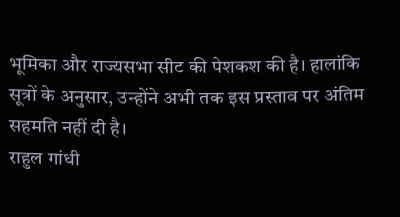भूमिका और राज्यसभा सीट की पेशकश की है। हालांकि सूत्रों के अनुसार, उन्होंने अभी तक इस प्रस्ताव पर अंतिम सहमति नहीं दी है।
राहुल गांधी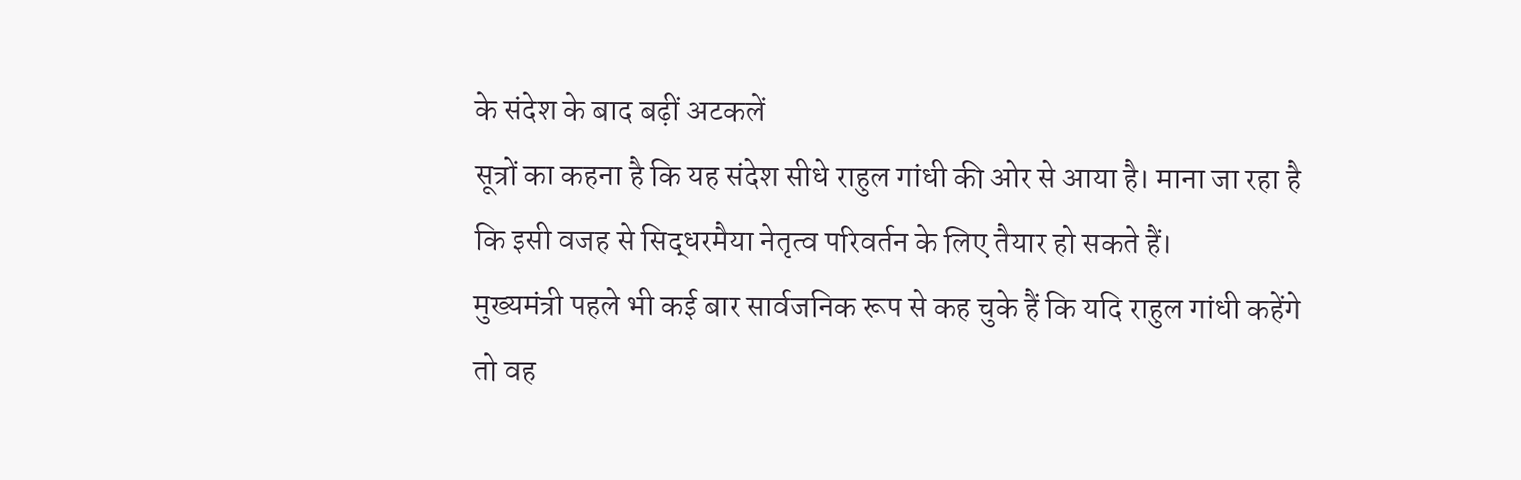के संदेश के बाद बढ़ीं अटकलें
सूत्रों का कहना है कि यह संदेश सीधे राहुल गांधी की ओर से आया है। माना जा रहा है कि इसी वजह से सिद्धरमैया नेतृत्व परिवर्तन के लिए तैयार हो सकते हैं।
मुख्यमंत्री पहले भी कई बार सार्वजनिक रूप से कह चुके हैं कि यदि राहुल गांधी कहेंगे तो वह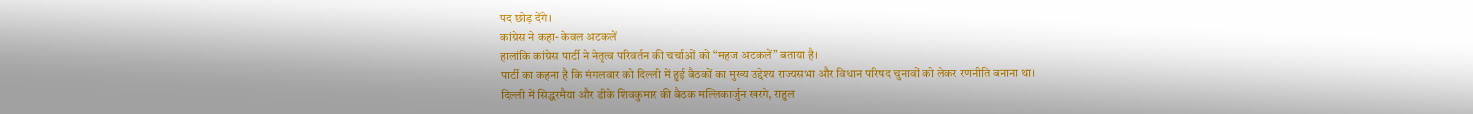पद छोड़ देंगे।
कांग्रेस ने कहा- केवल अटकलें
हालांकि कांग्रेस पार्टी ने नेतृत्व परिवर्तन की चर्चाओं को “महज अटकलें” बताया है।
पार्टी का कहना है कि मंगलवार को दिल्ली में हुई बैठकों का मुख्य उद्देश्य राज्यसभा और विधान परिषद चुनावों को लेकर रणनीति बनाना था।
दिल्ली में सिद्धरमैया और डीके शिवकुमार की बैठक मल्लिकार्जुन खरगे, राहुल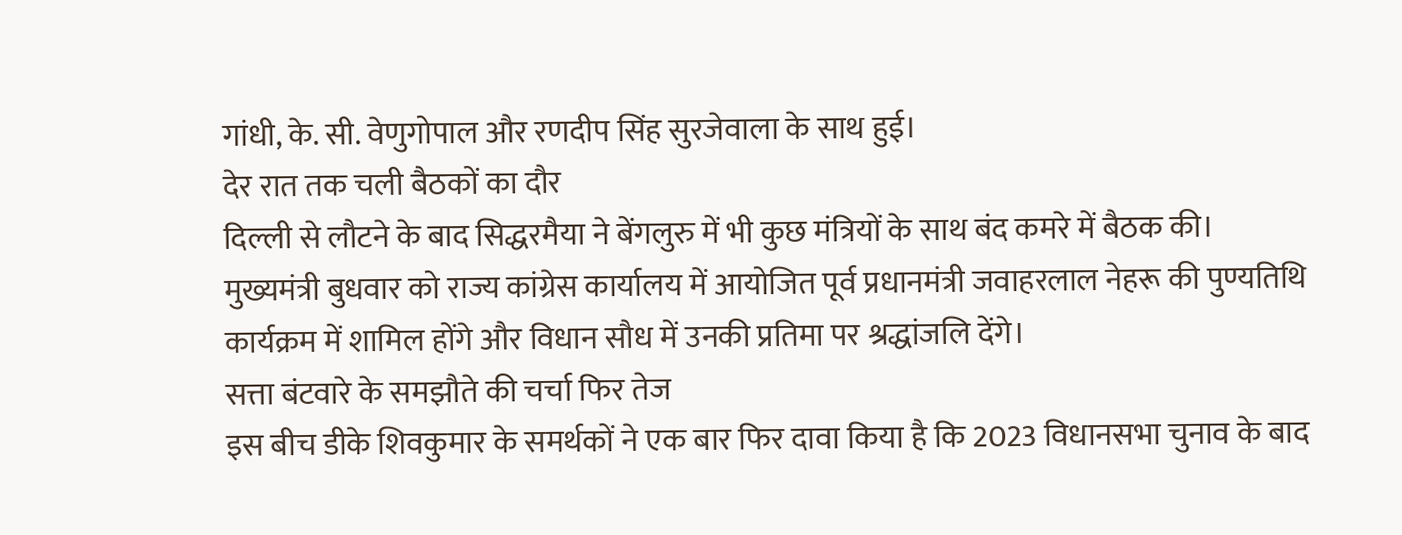गांधी, के. सी. वेणुगोपाल और रणदीप सिंह सुरजेवाला के साथ हुई।
देर रात तक चली बैठकों का दौर
दिल्ली से लौटने के बाद सिद्धरमैया ने बेंगलुरु में भी कुछ मंत्रियों के साथ बंद कमरे में बैठक की।
मुख्यमंत्री बुधवार को राज्य कांग्रेस कार्यालय में आयोजित पूर्व प्रधानमंत्री जवाहरलाल नेहरू की पुण्यतिथि कार्यक्रम में शामिल होंगे और विधान सौध में उनकी प्रतिमा पर श्रद्धांजलि देंगे।
सत्ता बंटवारे के समझौते की चर्चा फिर तेज
इस बीच डीके शिवकुमार के समर्थकों ने एक बार फिर दावा किया है कि 2023 विधानसभा चुनाव के बाद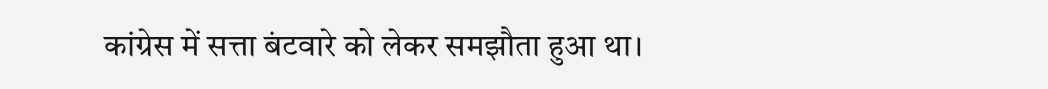कांग्रेस में सत्ता बंटवारे को लेकर समझौता हुआ था।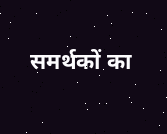समर्थकों का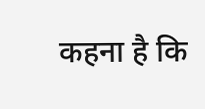कहना है कि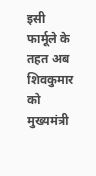इसी फार्मूले के तहत अब शिवकुमार को मुख्यमंत्री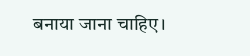बनाया जाना चाहिए।